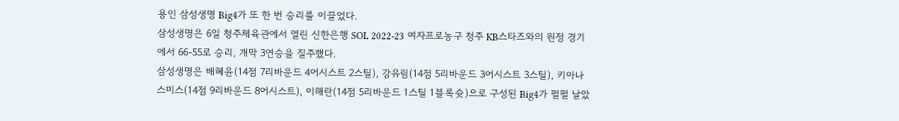용인 삼성생명 Big4가 또 한 번 승리를 이끌었다.
삼성생명은 6일 청주체육관에서 열린 신한은행 SOL 2022-23 여자프로농구 청주 KB스타즈와의 원정 경기에서 66-55로 승리, 개막 3연승을 질주했다.
삼성생명은 배혜윤(14점 7리바운드 4어시스트 2스틸), 강유림(14점 5리바운드 3어시스트 3스틸), 키아나 스미스(14점 9리바운드 8어시스트), 이해란(14점 5리바운드 1스틸 1블록슛)으로 구성된 Big4가 펄펄 날았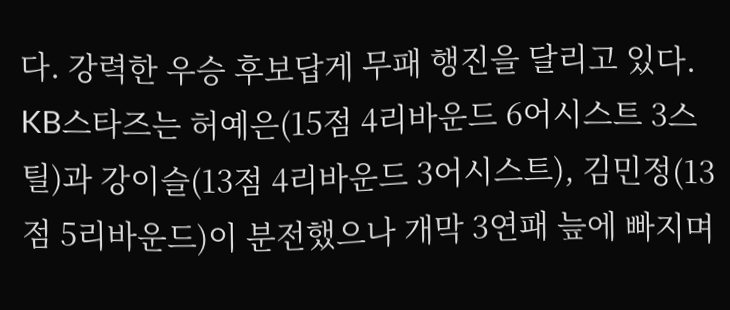다. 강력한 우승 후보답게 무패 행진을 달리고 있다.
KB스타즈는 허예은(15점 4리바운드 6어시스트 3스틸)과 강이슬(13점 4리바운드 3어시스트), 김민정(13점 5리바운드)이 분전했으나 개막 3연패 늪에 빠지며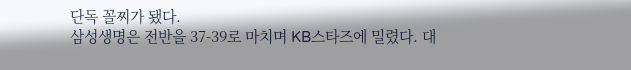단독 꼴찌가 됐다.
삼성생명은 전반을 37-39로 마치며 KB스타즈에 밀렸다. 대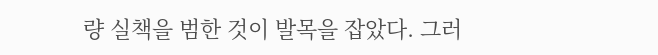량 실책을 범한 것이 발목을 잡았다. 그러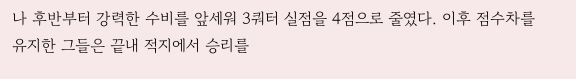나 후반부터 강력한 수비를 앞세워 3쿼터 실점을 4점으로 줄였다. 이후 점수차를 유지한 그들은 끝내 적지에서 승리를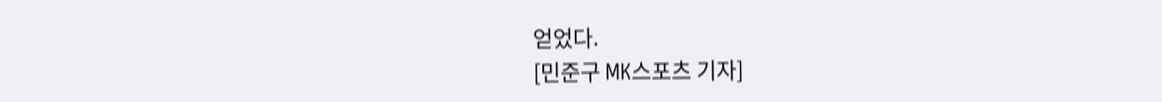얻었다.
[민준구 MK스포츠 기자]